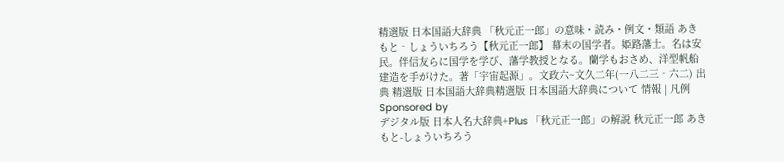精選版 日本国語大辞典 「秋元正一郎」の意味・読み・例文・類語 あきもと‐しょういちろう【秋元正一郎】 幕末の国学者。姫路藩士。名は安民。伴信友らに国学を学び、藩学教授となる。蘭学もおさめ、洋型帆船建造を手がけた。著「宇宙起源」。文政六~文久二年(一八二三‐六二) 出典 精選版 日本国語大辞典精選版 日本国語大辞典について 情報 | 凡例 Sponsored by
デジタル版 日本人名大辞典+Plus 「秋元正一郎」の解説 秋元正一郎 あきもと-しょういちろう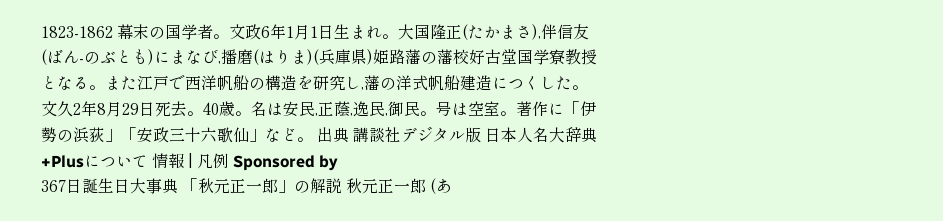1823-1862 幕末の国学者。文政6年1月1日生まれ。大国隆正(たかまさ),伴信友(ばん-のぶとも)にまなび,播磨(はりま)(兵庫県)姫路藩の藩校好古堂国学寮教授となる。また江戸で西洋帆船の構造を研究し,藩の洋式帆船建造につくした。文久2年8月29日死去。40歳。名は安民,正蔭,逸民,御民。号は空室。著作に「伊勢の浜荻」「安政三十六歌仙」など。 出典 講談社デジタル版 日本人名大辞典+Plusについて 情報 | 凡例 Sponsored by
367日誕生日大事典 「秋元正一郎」の解説 秋元正一郎 (あ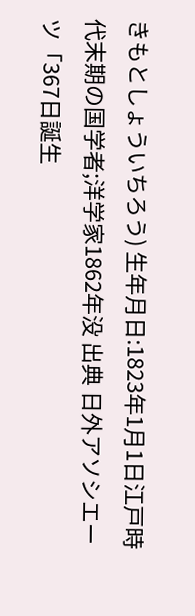きもとしょういちろう) 生年月日:1823年1月1日江戸時代末期の国学者;洋学家1862年没 出典 日外アソシエーツ「367日誕生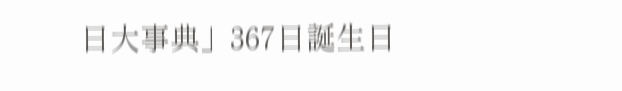日大事典」367日誕生日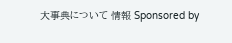大事典について 情報 Sponsored by